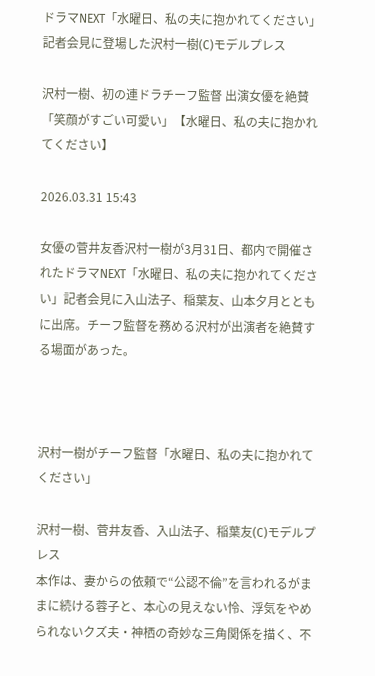ドラマNEXT「水曜日、私の夫に抱かれてください」記者会見に登場した沢村一樹(C)モデルプレス

沢村一樹、初の連ドラチーフ監督 出演女優を絶賛「笑顔がすごい可愛い」【⽔曜⽇、私の夫に抱かれてください】

2026.03.31 15:43

女優の菅井友香沢村一樹が3月31日、都内で開催されたドラマNEXT「水曜日、私の夫に抱かれてください」記者会見に入山法子、稲葉友、山本夕月とともに出席。チーフ監督を務める沢村が出演者を絶賛する場面があった。



沢村一樹がチーフ監督「水曜日、私の夫に抱かれてください」

沢村一樹、菅井友香、入山法子、稲葉友(C)モデルプレス
本作は、妻からの依頼で“公認不倫”を言われるがままに続ける蓉子と、本心の見えない怜、浮気をやめられないクズ夫・神栖の奇妙な三角関係を描く、不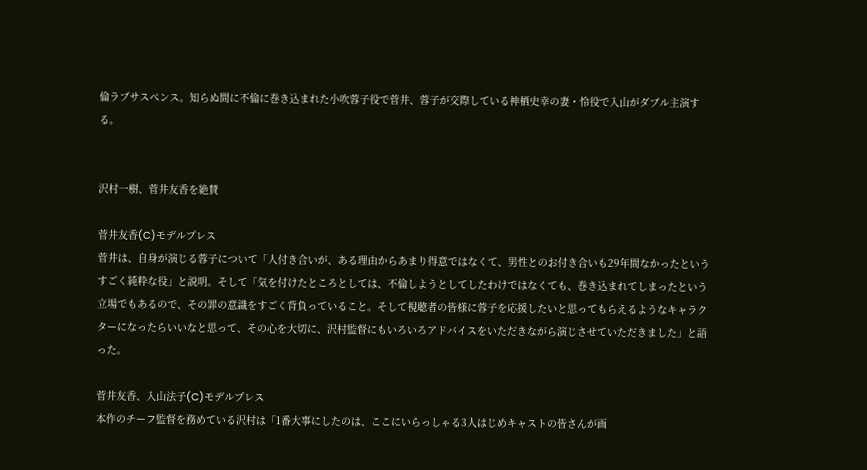倫ラブサスペンス。知らぬ間に不倫に巻き込まれた小吹蓉子役で菅井、蓉子が交際している神栖史幸の妻・怜役で入山がダブル主演する。


沢村一樹、菅井友香を絶賛

菅井友香(C)モデルプレス
菅井は、自身が演じる蓉子について「人付き合いが、ある理由からあまり得意ではなくて、男性とのお付き合いも29年間なかったというすごく純粋な役」と説明。そして「気を付けたところとしては、不倫しようとしてしたわけではなくても、巻き込まれてしまったという立場でもあるので、その罪の意識をすごく背負っていること。そして視聴者の皆様に蓉子を応援したいと思ってもらえるようなキャラクターになったらいいなと思って、その心を大切に、沢村監督にもいろいろアドバイスをいただきながら演じさせていただきました」と語った。

菅井友香、入山法子(C)モデルプレス
本作のチーフ監督を務めている沢村は「1番大事にしたのは、ここにいらっしゃる3人はじめキャストの皆さんが画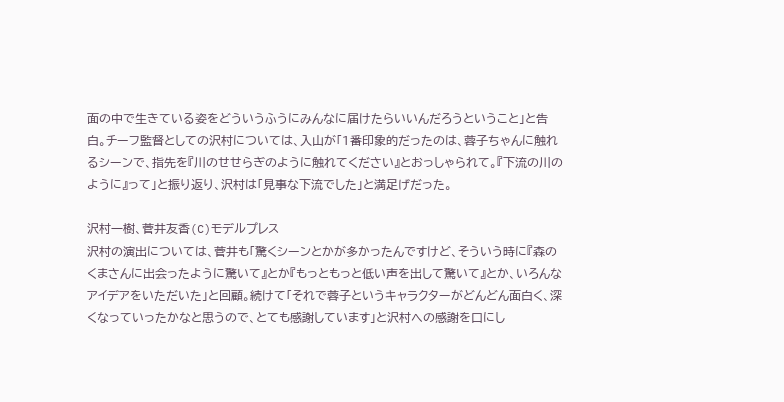面の中で生きている姿をどういうふうにみんなに届けたらいいんだろうということ」と告白。チーフ監督としての沢村については、入山が「1番印象的だったのは、蓉子ちゃんに触れるシーンで、指先を『川のせせらぎのように触れてください』とおっしゃられて。『下流の川のように』って」と振り返り、沢村は「見事な下流でした」と満足げだった。

沢村一樹、菅井友香(C)モデルプレス
沢村の演出については、菅井も「驚くシーンとかが多かったんですけど、そういう時に『森のくまさんに出会ったように驚いて』とか『もっともっと低い声を出して驚いて』とか、いろんなアイデアをいただいた」と回顧。続けて「それで蓉子というキャラクターがどんどん面白く、深くなっていったかなと思うので、とても感謝しています」と沢村への感謝を口にし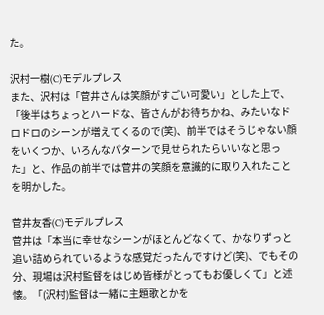た。

沢村一樹(C)モデルプレス
また、沢村は「菅井さんは笑顔がすごい可愛い」とした上で、「後半はちょっとハードな、皆さんがお待ちかね、みたいなドロドロのシーンが増えてくるので(笑)、前半ではそうじゃない顔をいくつか、いろんなパターンで見せられたらいいなと思った」と、作品の前半では菅井の笑顔を意識的に取り入れたことを明かした。

菅井友香(C)モデルプレス
菅井は「本当に幸せなシーンがほとんどなくて、かなりずっと追い詰められているような感覚だったんですけど(笑)、でもその分、現場は沢村監督をはじめ皆様がとってもお優しくて」と述懐。「(沢村)監督は一緒に主題歌とかを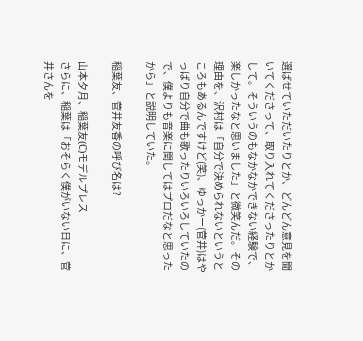選ばせていただいたりとか、どんどん意見を聞いてくださって、取り入れてくださったりとかして。そういうのもなかなかできない経験で、楽しかったなと思いました」と微笑んだ。その理由を、沢村は「自分で決められないというところもあるんですけど(笑)、ゆっかー(菅井)はやっぱり自分で曲も歌ったりいろいろしていたので、僕よりも音楽に関してはプロだなと思ったから」と説明していた。

稲葉友、菅井友香の呼び名は?

山本夕月、稲葉友(C)モデルプレス
さらに、稲葉は「おそらく僕がいない日に、菅井さんを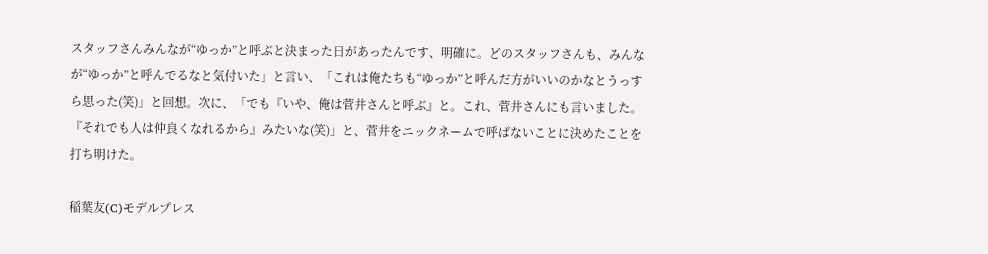スタッフさんみんなが“ゆっか”と呼ぶと決まった日があったんです、明確に。どのスタッフさんも、みんなが“ゆっか”と呼んでるなと気付いた」と言い、「これは俺たちも“ゆっか”と呼んだ方がいいのかなとうっすら思った(笑)」と回想。次に、「でも『いや、俺は菅井さんと呼ぶ』と。これ、菅井さんにも言いました。『それでも人は仲良くなれるから』みたいな(笑)」と、菅井をニックネームで呼ばないことに決めたことを打ち明けた。

稲葉友(C)モデルプレス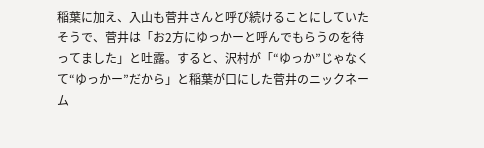稲葉に加え、入山も菅井さんと呼び続けることにしていたそうで、菅井は「お2方にゆっかーと呼んでもらうのを待ってました」と吐露。すると、沢村が「“ゆっか”じゃなくて“ゆっかー”だから」と稲葉が口にした菅井のニックネーム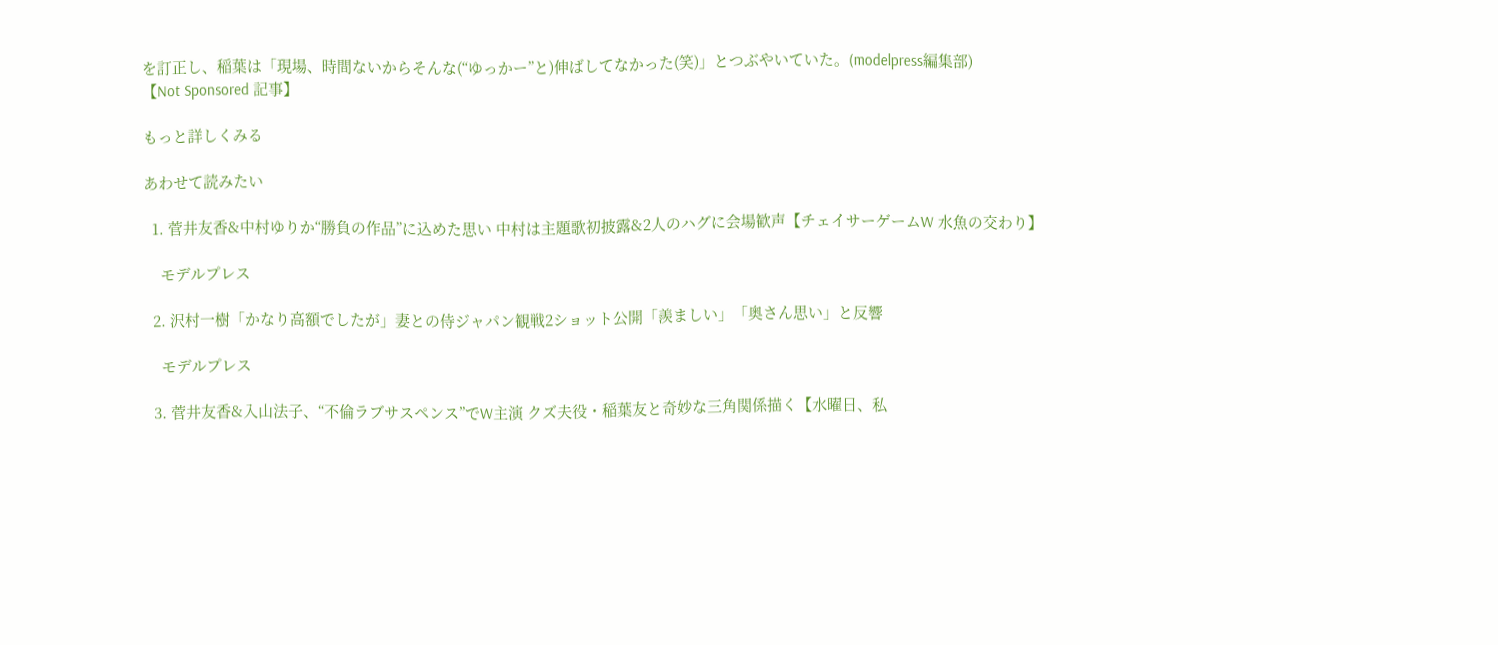を訂正し、稲葉は「現場、時間ないからそんな(“ゆっかー”と)伸ばしてなかった(笑)」とつぶやいていた。(modelpress編集部)
【Not Sponsored 記事】

もっと詳しくみる

あわせて読みたい

  1. 菅井友香&中村ゆりか“勝負の作品”に込めた思い 中村は主題歌初披露&2人のハグに会場歓声【チェイサーゲームW 水魚の交わり】

    モデルプレス

  2. 沢村一樹「かなり高額でしたが」妻との侍ジャパン観戦2ショット公開「羨ましい」「奥さん思い」と反響

    モデルプレス

  3. 菅井友香&入山法子、“不倫ラブサスペンス”でW主演 クズ夫役・稲葉友と奇妙な三角関係描く【⽔曜⽇、私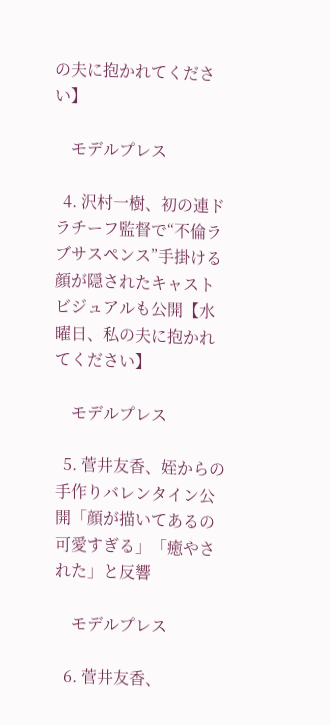の夫に抱かれてください】

    モデルプレス

  4. 沢村一樹、初の連ドラチーフ監督で“不倫ラブサスペンス”手掛ける 顔が隠されたキャストビジュアルも公開【⽔曜⽇、私の夫に抱かれてください】

    モデルプレス

  5. 菅井友香、姪からの手作りバレンタイン公開「顔が描いてあるの可愛すぎる」「癒やされた」と反響

    モデルプレス

  6. 菅井友香、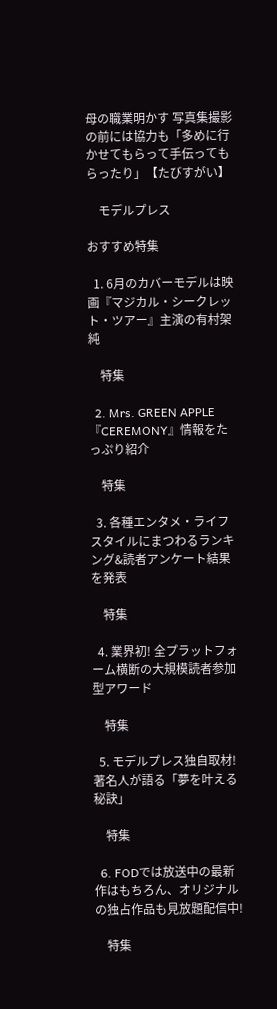母の職業明かす 写真集撮影の前には協力も「多めに行かせてもらって手伝ってもらったり」【たびすがい】

    モデルプレス

おすすめ特集

  1. 6月のカバーモデルは映画『マジカル・シークレット・ツアー』主演の有村架純

    特集

  2. Mrs. GREEN APPLE『CEREMONY』情報をたっぷり紹介

    特集

  3. 各種エンタメ・ライフスタイルにまつわるランキング&読者アンケート結果を発表

    特集

  4. 業界初! 全プラットフォーム横断の大規模読者参加型アワード

    特集

  5. モデルプレス独自取材!著名人が語る「夢を叶える秘訣」

    特集

  6. FODでは放送中の最新作はもちろん、オリジナルの独占作品も見放題配信中!

    特集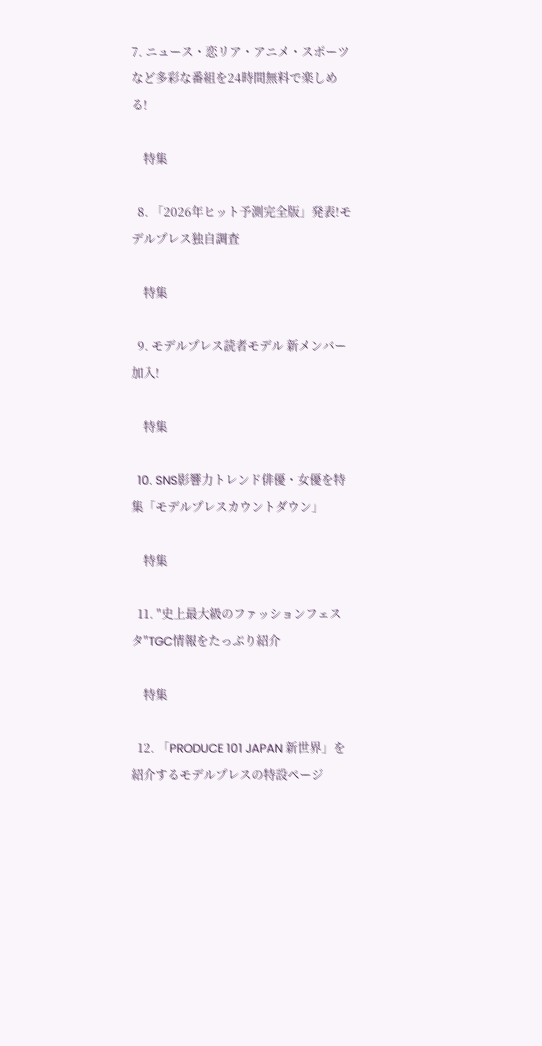7. ニュース・恋リア・アニメ・スポーツなど多彩な番組を24時間無料で楽しめる!

    特集

  8. 「2026年ヒット予測完全版」発表!モデルプレス独自調査

    特集

  9. モデルプレス読者モデル 新メンバー加入!

    特集

  10. SNS影響力トレンド俳優・女優を特集「モデルプレスカウントダウン」

    特集

  11. "史上最大級のファッションフェスタ"TGC情報をたっぷり紹介

    特集

  12. 「PRODUCE 101 JAPAN 新世界」を紹介するモデルプレスの特設ページ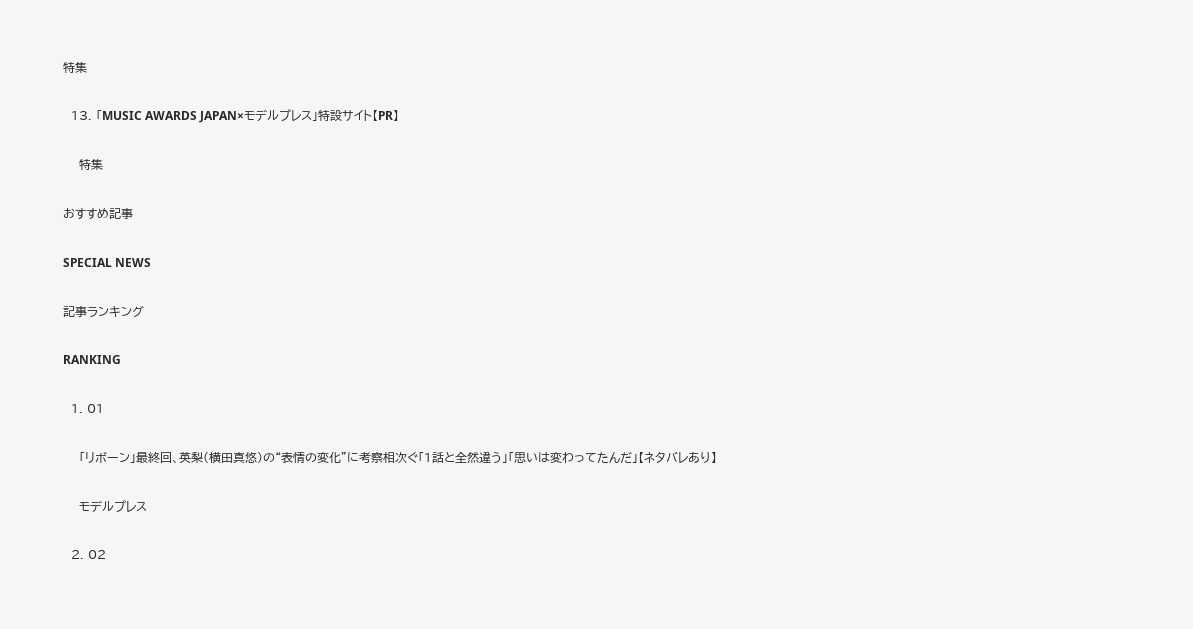特集

  13. 「MUSIC AWARDS JAPAN×モデルプレス」特設サイト【PR】

    特集

おすすめ記事

SPECIAL NEWS

記事ランキング

RANKING

  1. 01

    「リボーン」最終回、英梨(横田真悠)の“表情の変化”に考察相次ぐ「1話と全然違う」「思いは変わってたんだ」【ネタバレあり】

    モデルプレス

  2. 02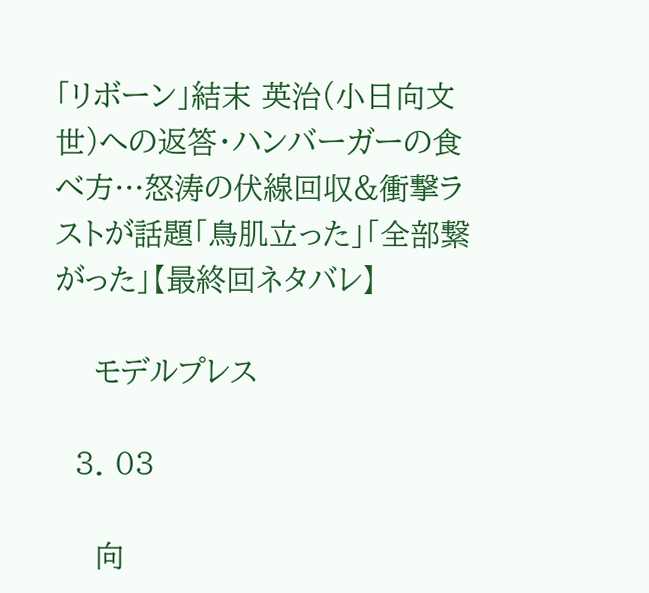「リボーン」結末 英治(小日向文世)への返答・ハンバーガーの食べ方…怒涛の伏線回収&衝撃ラストが話題「鳥肌立った」「全部繋がった」【最終回ネタバレ】

    モデルプレス

  3. 03

    向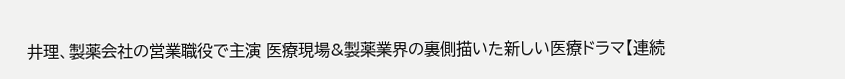井理、製薬会社の営業職役で主演 医療現場&製薬業界の裏側描いた新しい医療ドラマ【連続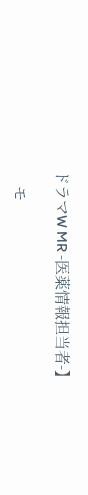ドラマW MR -医薬情報担当者-】

    モ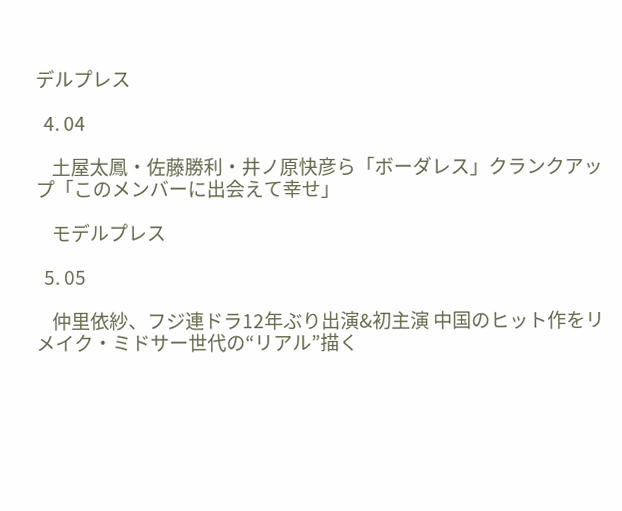デルプレス

  4. 04

    土屋太鳳・佐藤勝利・井ノ原快彦ら「ボーダレス」クランクアップ「このメンバーに出会えて幸せ」

    モデルプレス

  5. 05

    仲里依紗、フジ連ドラ12年ぶり出演&初主演 中国のヒット作をリメイク・ミドサー世代の“リアル”描く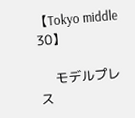【Tokyo middle 30】

    モデルプレス